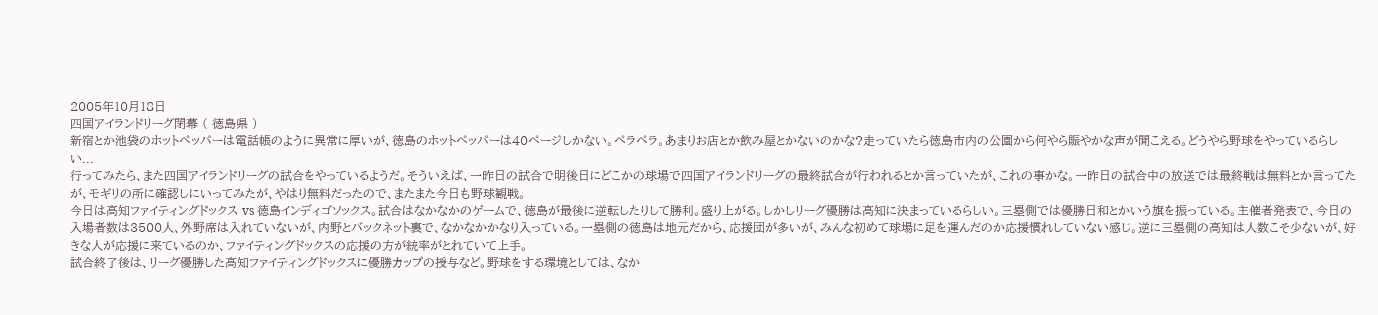2005年10月18日
四国アイランドリーグ閉幕 ( 徳島県 )
新宿とか池袋のホットペッパーは電話帳のように異常に厚いが、徳島のホットペッパーは40ページしかない。ペラペラ。あまりお店とか飲み屋とかないのかな?走っていたら徳島市内の公園から何やら賑やかな声が聞こえる。どうやら野球をやっているらしい...
行ってみたら、また四国アイランドリーグの試合をやっているようだ。そういえば、一昨日の試合で明後日にどこかの球場で四国アイランドリーグの最終試合が行われるとか言っていたが、これの事かな。一昨日の試合中の放送では最終戦は無料とか言ってたが、モギリの所に確認しにいってみたが、やはり無料だったので、またまた今日も野球観戦。
今日は高知ファイティングドックス vs 徳島インディゴソックス。試合はなかなかのゲームで、徳島が最後に逆転したりして勝利。盛り上がる。しかしリーグ優勝は高知に決まっているらしい。三塁側では優勝日和とかいう旗を振っている。主催者発表で、今日の入場者数は3500人、外野席は入れていないが、内野とバックネット裏で、なかなかかなり入っている。一塁側の徳島は地元だから、応援団が多いが、みんな初めて球場に足を運んだのか応援慣れしていない感じ。逆に三塁側の高知は人数こそ少ないが、好きな人が応援に来ているのか、ファイティングドックスの応援の方が統率がとれていて上手。
試合終了後は、リーグ優勝した高知ファイティングドックスに優勝カップの授与など。野球をする環境としては、なか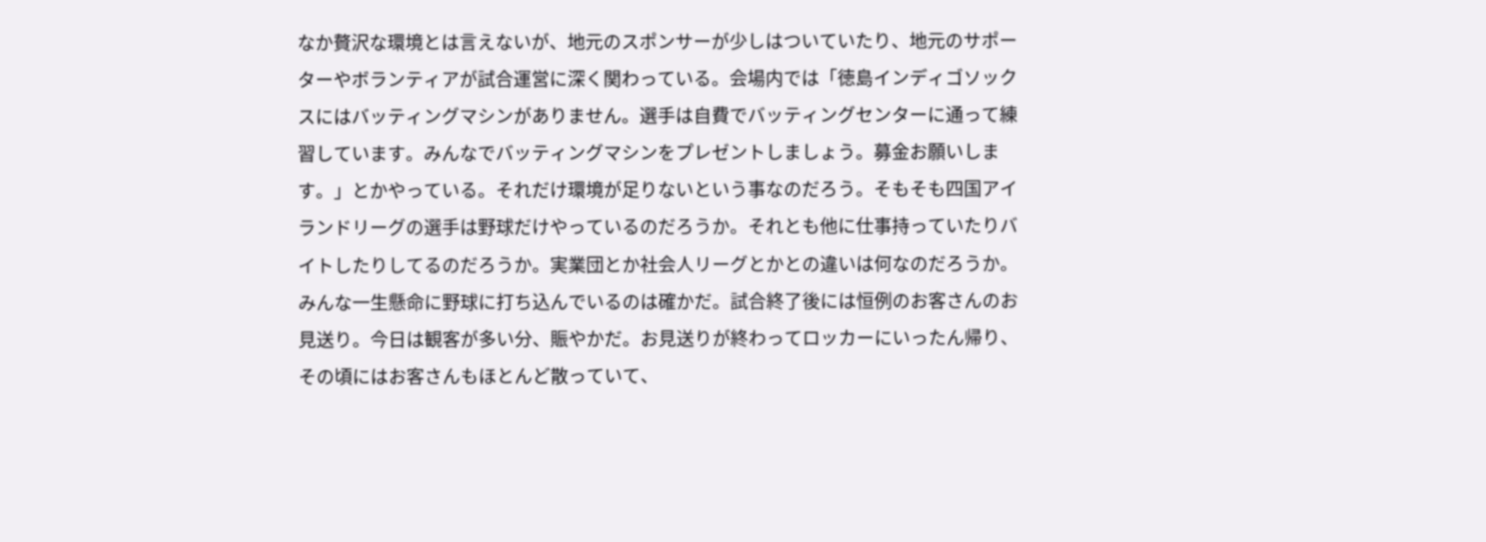なか贅沢な環境とは言えないが、地元のスポンサーが少しはついていたり、地元のサポーターやボランティアが試合運営に深く関わっている。会場内では「徳島インディゴソックスにはバッティングマシンがありません。選手は自費でバッティングセンターに通って練習しています。みんなでバッティングマシンをプレゼントしましょう。募金お願いします。」とかやっている。それだけ環境が足りないという事なのだろう。そもそも四国アイランドリーグの選手は野球だけやっているのだろうか。それとも他に仕事持っていたりバイトしたりしてるのだろうか。実業団とか社会人リーグとかとの違いは何なのだろうか。
みんな一生懸命に野球に打ち込んでいるのは確かだ。試合終了後には恒例のお客さんのお見送り。今日は観客が多い分、賑やかだ。お見送りが終わってロッカーにいったん帰り、その頃にはお客さんもほとんど散っていて、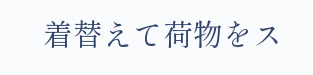着替えて荷物をス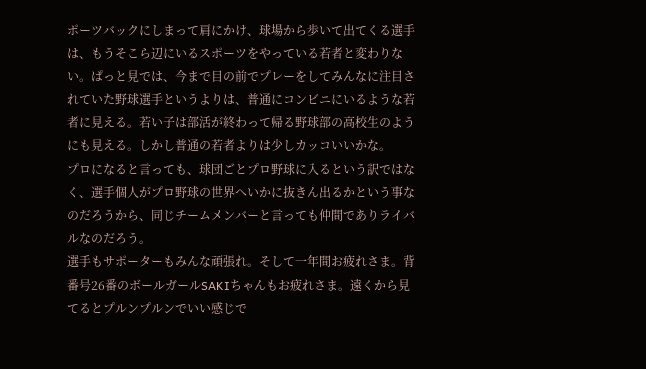ポーツバックにしまって肩にかけ、球場から歩いて出てくる選手は、もうそこら辺にいるスポーツをやっている若者と変わりない。ぱっと見では、今まで目の前でプレーをしてみんなに注目されていた野球選手というよりは、普通にコンビニにいるような若者に見える。若い子は部活が終わって帰る野球部の高校生のようにも見える。しかし普通の若者よりは少しカッコいいかな。
プロになると言っても、球団ごとプロ野球に入るという訳ではなく、選手個人がプロ野球の世界へいかに抜きん出るかという事なのだろうから、同じチームメンバーと言っても仲間でありライバルなのだろう。
選手もサポーターもみんな頑張れ。そして一年間お疲れさま。背番号26番のボールガールSAKIちゃんもお疲れさま。遠くから見てるとプルンプルンでいい感じで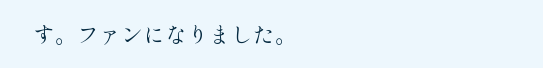す。ファンになりました。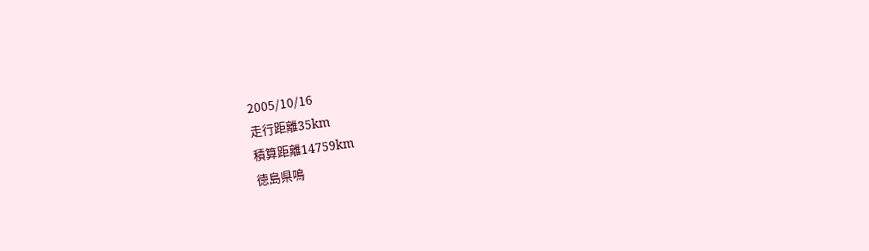2005/10/16
走行距離35km
積算距離14759km
徳島県鳴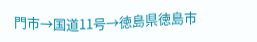門市→国道11号→徳島県徳島市